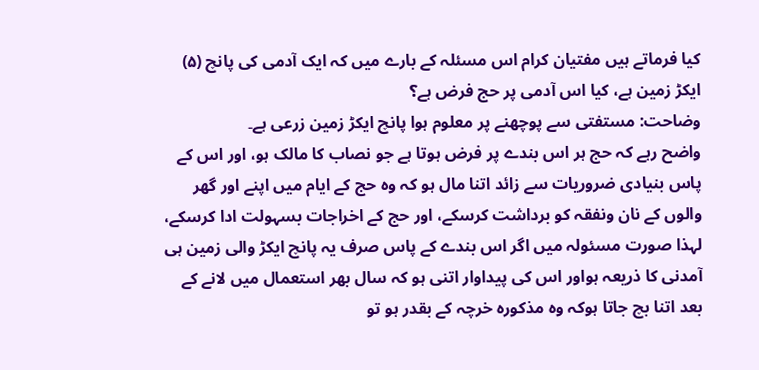کیا فرماتے ہیں مفتیان کرام اس مسئلہ کے بارے میں کہ ایک آدمی کی پانچ (۵) ایکڑ زمین ہے، کیا اس آدمی پر حج فرض ہے؟
وضاحت: مستفتی سے پوچھنے پر معلوم ہوا پانچ ایکڑ زمین زرعی ہے۔
واضح رہے کہ حج ہر اس بندے پر فرض ہوتا ہے جو نصاب کا مالک ہو، اور اس کے پاس بنیادی ضروریات سے زائد اتنا مال ہو کہ وہ حج کے ایام میں اپنے اور گھر والوں کے نان ونفقہ کو برداشت کرسکے، اور حج کے اخراجات بسہولت ادا کرسکے، لہذا صورت مسئولہ میں اگر اس بندے کے پاس صرف یہ پانچ ایکڑ والی زمین ہی آمدنی کا ذریعہ ہواور اس کی پیداوار اتنی ہو کہ سال بھر استعمال میں لانے کے بعد اتنا بچ جاتا ہوکہ وہ مذکورہ خرچہ کے بقدر ہو تو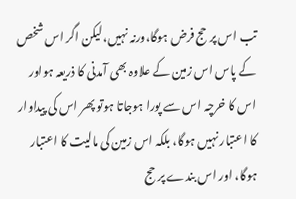تب اس پر حج فرض ہوگا،ورنہ نہیں،لیکن اگر اس شخص کے پاس اس زمین کے علاوہ بھی آمدنی کا ذریعہ ہواور اس کا خرچہ اس سے پورا ہوجاتا ہوتو پھر اس کی پیداوار کا اعتبار نہیں ہوگا، بلکہ اس زمین کی مالیت کا اعتبار ہوگا، اور اس بندے پر حج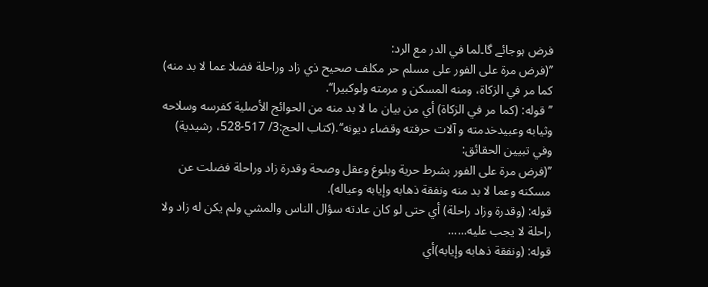فرض ہوجائے گا۔لما في الدر مع الرد:
’’(فرض مرة على الفور على مسلم حر مكلف صحيح ذي زاد وراحلة فضلا عما لا بد منه) كما مر في الزكاة، ومنه المسكن و مرمته ولوكبيرا‘‘.
’’قوله: (كما مر في الزكاة) أي من بيان ما لا بد منه من الحوائج الأصلية كفرسه وسلاحه وثيابه وعبيدخدمته و آلات حرفته وقضاء ديونه‘‘.(كتاب الحج:3/ 517-528، رشيدية)
وفي تبيين الحقائق:
’’(فرض مرة على الفور بشرط حرية وبلوغ وعقل وصحة وقدرة زاد وراحلة فضلت عن مسكنه وعما لا بد منه ونفقة ذهابه وإيابه وعياله).
قوله: (وقدرة وزاد راحلة) أي حتى لو كان عادته سؤال الناس والمشي ولم يكن له زاد ولا راحلة لا يجب عليه......
قوله: (ونفقة ذهابه وإيابه)أي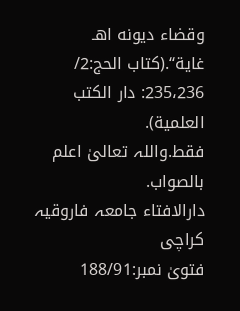وقضاء ديونه اهـ غاية‘‘.(كتاب الحج:2/ 235،236: دار الكتب العلمية).
فقط.واللہ تعالیٰ اعلم بالصواب.
دارالافتاء جامعہ فاروقیہ کراچی
فتویٰ نمبر:188/91